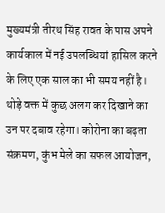मुख्यमंत्री तीरथ सिंह रावत के पास अपने कार्यकाल में नई उपलब्धियां हासिल करने के लिए एक साल का भी समय नहीं है। थोड़े वक्त में कुछ अलग कर दिखाने का उन पर दबाव रहेगा। कोरोना का बढ़ता संक्रमण, कुंभ मेले का सफल आयोजन,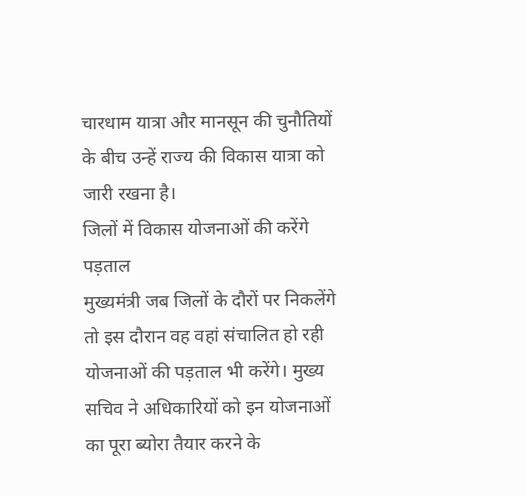चारधाम यात्रा और मानसून की चुनौतियों के बीच उन्हें राज्य की विकास यात्रा को जारी रखना है।
जिलों में विकास योजनाओं की करेंगे पड़ताल
मुख्यमंत्री जब जिलों के दौरों पर निकलेंगे तो इस दौरान वह वहां संचालित हो रही योजनाओं की पड़ताल भी करेंगे। मुख्य सचिव ने अधिकारियों को इन योजनाओं का पूरा ब्योरा तैयार करने के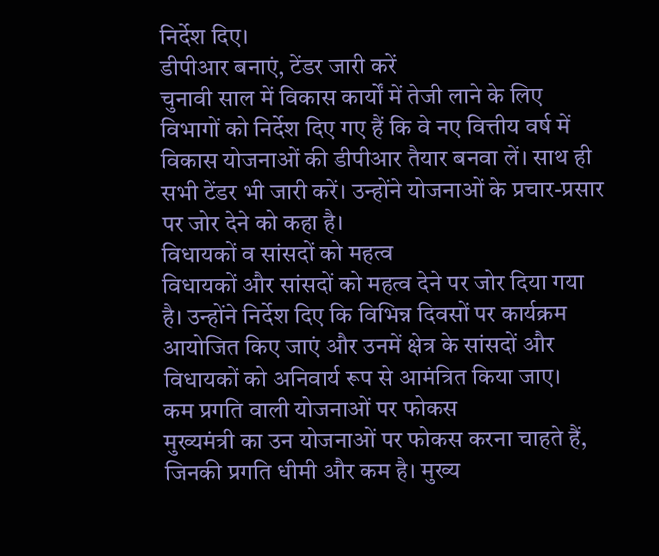निर्देश दिए।
डीपीआर बनाएं, टेंडर जारी करें
चुनावी साल में विकास कार्यों में तेजी लाने के लिए विभागों को निर्देश दिए गए हैं कि वे नए वित्तीय वर्ष में विकास योजनाओं की डीपीआर तैयार बनवा लें। साथ ही सभी टेंडर भी जारी करें। उन्होंने योजनाओं के प्रचार-प्रसार पर जोर देने को कहा है।
विधायकों व सांसदों को महत्व
विधायकों और सांसदों को महत्व देने पर जोर दिया गया है। उन्होंने निर्देश दिए कि विभिन्न दिवसों पर कार्यक्रम आयोजित किए जाएं और उनमें क्षेत्र के सांसदों और विधायकों को अनिवार्य रूप से आमंत्रित किया जाए।
कम प्रगति वाली योजनाओं पर फोकस
मुख्यमंत्री का उन योजनाओं पर फोकस करना चाहते हैं, जिनकी प्रगति धीमी और कम है। मुख्य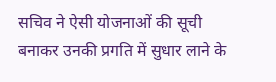सचिव ने ऐसी योजनाओं की सूची बनाकर उनकी प्रगति में सुधार लाने के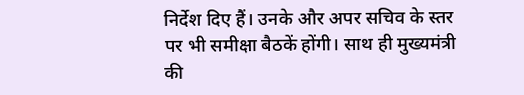निर्देश दिए हैं। उनके और अपर सचिव के स्तर पर भी समीक्षा बैठकें होंगी। साथ ही मुख्यमंत्री की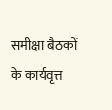समीक्षा बैठकों के कार्यवृत्त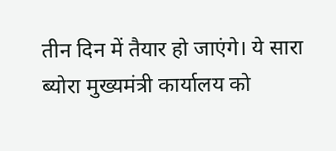तीन दिन में तैयार हो जाएंगे। ये सारा ब्योरा मुख्यमंत्री कार्यालय को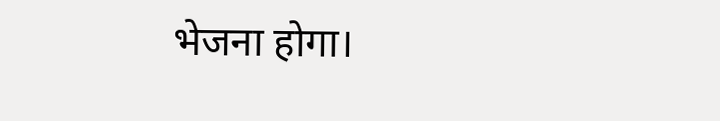भेजना होगा।